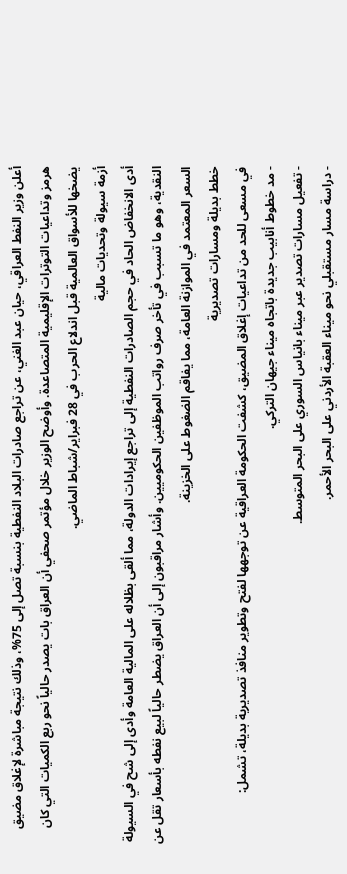أعلن وزير النفط العراقي، حيان عبد الغني، عن تراجع صادرات البلاد النفطية بنسبة تصل إلى 75%، وذلك نتيجة مباشرة لإغلاق مضيق هرمز وتداعيات التوترات الإقليمية المتصاعدة. وأوضح الوزير خلال مؤتمر صحفي أن العراق بات يصدر حالياً نحو ربع الكميات التي كان يضخها للأسواق العالمية قبل اندلاع الحرب في 28 فبراير/شباط الماضي.
أزمة سيولة وتحديات مالية
أدى الانخفاض الحاد في حجم الصادرات النفطية إلى تراجع إيرادات الدولة، مما ألقى بظلاله على المالية العامة وأدى إلى شح في السيولة النقدية، وهو ما تسبب في تأخر صرف رواتب الموظفين الحكوميين. وأشار مراقبون إلى أن العراق يضطر حالياً لبيع نفطه بأسعار تقل عن السعر المعتمد في الموازنة العامة، مما يفاقم الضغوط على الخزينة.
خطط بديلة ومسارات تصديرية
في مسعى للحد من تداعيات إغلاق المضيق، كشفت الحكومة العراقية عن توجهها لفتح وتطوير منافذ تصديرية بديلة، تشمل:
- مد خطوط أنابيب جديدة باتجاه ميناء جيهان التركي.
- تفعيل مسارات تصدير عبر ميناء بانياس السوري على البحر المتوسط.
- دراسة مسار مستقبلي نحو ميناء العقبة الأردني على البحر الأحمر.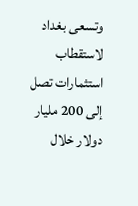وتسعى بغداد لاستقطاب استثمارات تصل إلى 200 مليار دولار خلال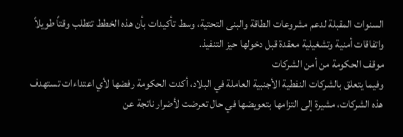السنوات المقبلة لدعم مشروعات الطاقة والبنى التحتية، وسط تأكيدات بأن هذه الخطط تتطلب وقتاً طويلاً واتفاقات أمنية وتشغيلية معقدة قبل دخولها حيز التنفيذ.
موقف الحكومة من أمن الشركات
وفيما يتعلق بالشركات النفطية الأجنبية العاملة في البلاد، أكدت الحكومة رفضها لأي اعتداءات تستهدف هذه الشركات، مشيرة إلى التزامها بتعويضها في حال تعرضت لأضرار ناتجة عن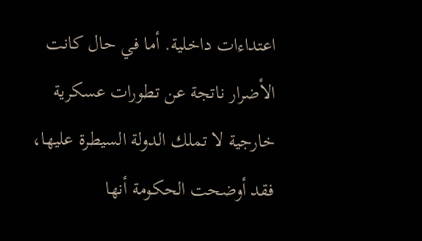اعتداءات داخلية. أما في حال كانت الأضرار ناتجة عن تطورات عسكرية خارجية لا تملك الدولة السيطرة عليها، فقد أوضحت الحكومة أنها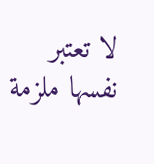لا تعتبر نفسها ملزمة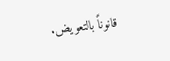قانوناً بالتعويض.